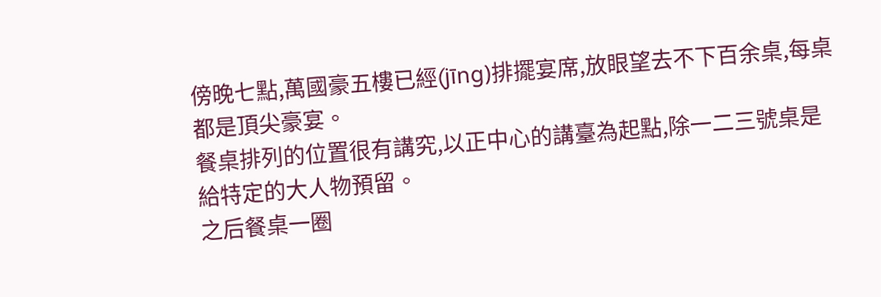傍晚七點,萬國豪五樓已經(jīng)排擺宴席,放眼望去不下百余桌,每桌都是頂尖豪宴。
餐桌排列的位置很有講究,以正中心的講臺為起點,除一二三號桌是給特定的大人物預留。
之后餐桌一圈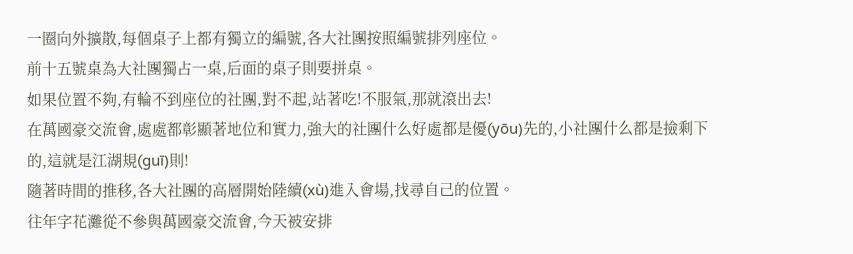一圈向外擴散,每個桌子上都有獨立的編號,各大社團按照編號排列座位。
前十五號桌為大社團獨占一桌,后面的桌子則要拼桌。
如果位置不夠,有輪不到座位的社團,對不起,站著吃!不服氣,那就滾出去!
在萬國豪交流會,處處都彰顯著地位和實力,強大的社團什么好處都是優(yōu)先的,小社團什么都是撿剩下的,這就是江湖規(guī)則!
隨著時間的推移,各大社團的高層開始陸續(xù)進入會場,找尋自己的位置。
往年字花灘從不參與萬國豪交流會,今天被安排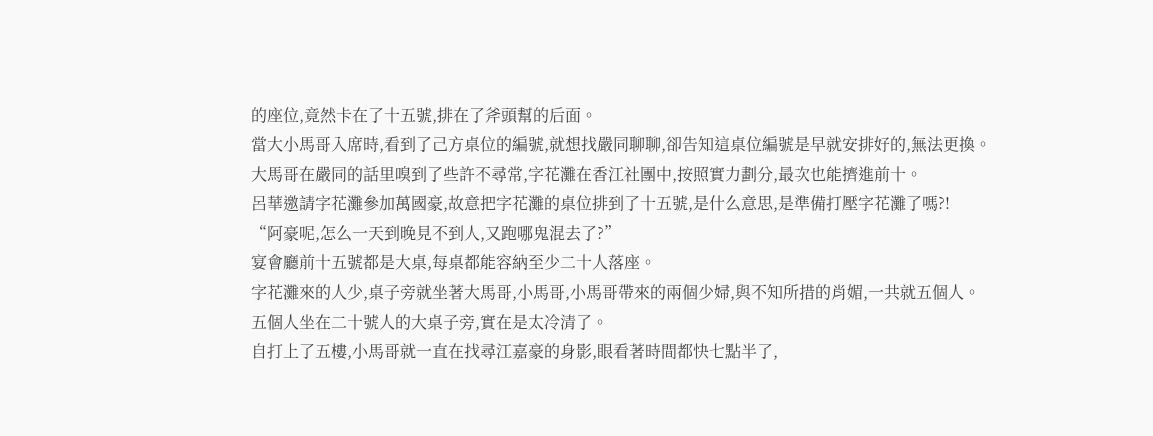的座位,竟然卡在了十五號,排在了斧頭幫的后面。
當大小馬哥入席時,看到了己方桌位的編號,就想找嚴同聊聊,卻告知這桌位編號是早就安排好的,無法更換。
大馬哥在嚴同的話里嗅到了些許不尋常,字花灘在香江社團中,按照實力劃分,最次也能擠進前十。
呂華邀請字花灘參加萬國豪,故意把字花灘的桌位排到了十五號,是什么意思,是準備打壓字花灘了嗎?!
“阿豪呢,怎么一天到晚見不到人,又跑哪鬼混去了?”
宴會廳前十五號都是大桌,每桌都能容納至少二十人落座。
字花灘來的人少,桌子旁就坐著大馬哥,小馬哥,小馬哥帶來的兩個少婦,與不知所措的肖媚,一共就五個人。
五個人坐在二十號人的大桌子旁,實在是太冷清了。
自打上了五樓,小馬哥就一直在找尋江嘉豪的身影,眼看著時間都快七點半了,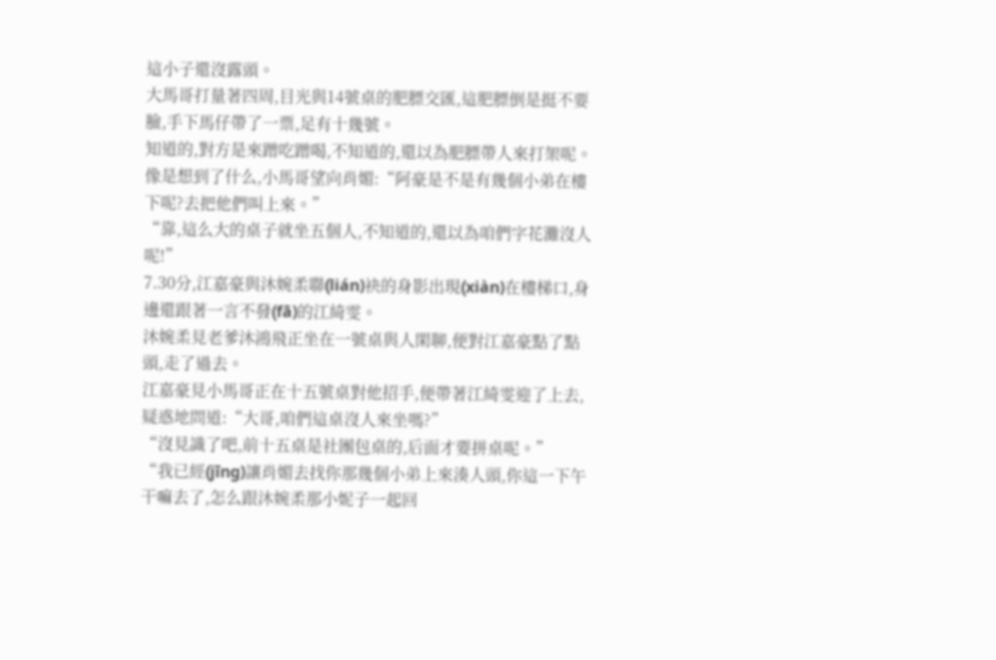這小子還沒露頭。
大馬哥打量著四周,目光與14號桌的肥膘交匯,這肥膘倒是挺不要臉,手下馬仔帶了一票,足有十幾號。
知道的,對方是來蹭吃蹭喝,不知道的,還以為肥膘帶人來打架呢。
像是想到了什么,小馬哥望向肖媚:“阿豪是不是有幾個小弟在樓下呢?去把他們叫上來。”
“靠,這么大的桌子就坐五個人,不知道的,還以為咱們字花灘沒人呢!”
7.30分,江嘉豪與沐婉柔聯(lián)袂的身影出現(xiàn)在樓梯口,身邊還跟著一言不發(fā)的江綺雯。
沐婉柔見老爹沐鴻飛正坐在一號桌與人閑聊,便對江嘉豪點了點頭,走了過去。
江嘉豪見小馬哥正在十五號桌對他招手,便帶著江綺雯迎了上去,疑惑地問道:“大哥,咱們這桌沒人來坐嗎?”
“沒見識了吧,前十五桌是社團包桌的,后面才要拼桌呢。”
“我已經(jīng)讓肖媚去找你那幾個小弟上來湊人頭,你這一下午干嘛去了,怎么跟沐婉柔那小妮子一起回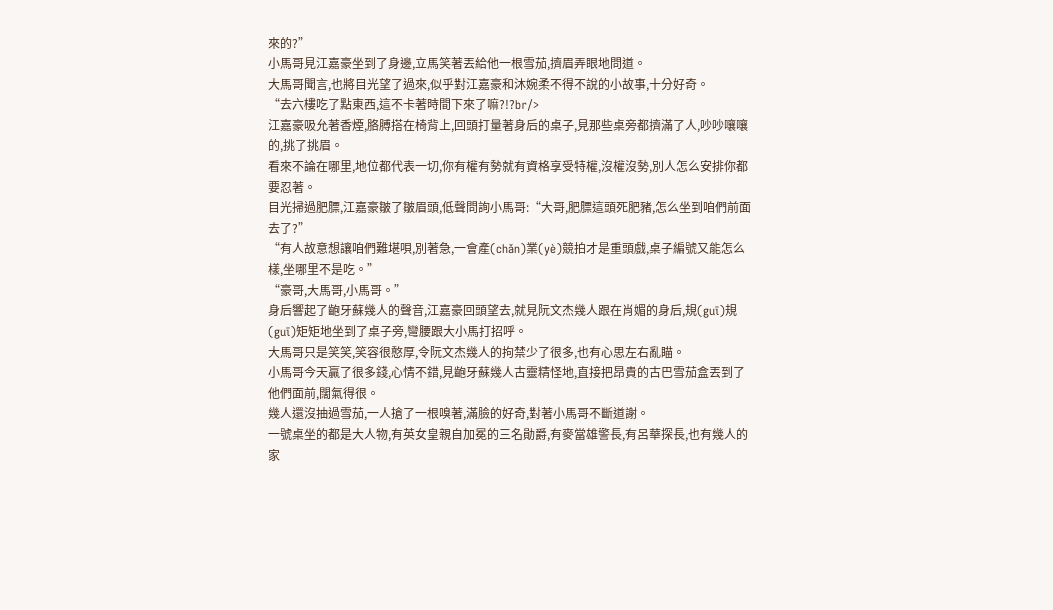來的?”
小馬哥見江嘉豪坐到了身邊,立馬笑著丟給他一根雪茄,擠眉弄眼地問道。
大馬哥聞言,也將目光望了過來,似乎對江嘉豪和沐婉柔不得不說的小故事,十分好奇。
“去六樓吃了點東西,這不卡著時間下來了嘛?!?br/>
江嘉豪吸允著香煙,胳膊搭在椅背上,回頭打量著身后的桌子,見那些桌旁都擠滿了人,吵吵嚷嚷的,挑了挑眉。
看來不論在哪里,地位都代表一切,你有權有勢就有資格享受特權,沒權沒勢,別人怎么安排你都要忍著。
目光掃過肥膘,江嘉豪皺了皺眉頭,低聲問詢小馬哥:“大哥,肥膘這頭死肥豬,怎么坐到咱們前面去了?”
“有人故意想讓咱們難堪唄,別著急,一會產(chǎn)業(yè)競拍才是重頭戲,桌子編號又能怎么樣,坐哪里不是吃。”
“豪哥,大馬哥,小馬哥。”
身后響起了齙牙蘇幾人的聲音,江嘉豪回頭望去,就見阮文杰幾人跟在肖媚的身后,規(guī)規(guī)矩矩地坐到了桌子旁,彎腰跟大小馬打招呼。
大馬哥只是笑笑,笑容很憨厚,令阮文杰幾人的拘禁少了很多,也有心思左右亂瞄。
小馬哥今天贏了很多錢,心情不錯,見齙牙蘇幾人古靈精怪地,直接把昂貴的古巴雪茄盒丟到了他們面前,闊氣得很。
幾人還沒抽過雪茄,一人搶了一根嗅著,滿臉的好奇,對著小馬哥不斷道謝。
一號桌坐的都是大人物,有英女皇親自加冕的三名勛爵,有麥當雄警長,有呂華探長,也有幾人的家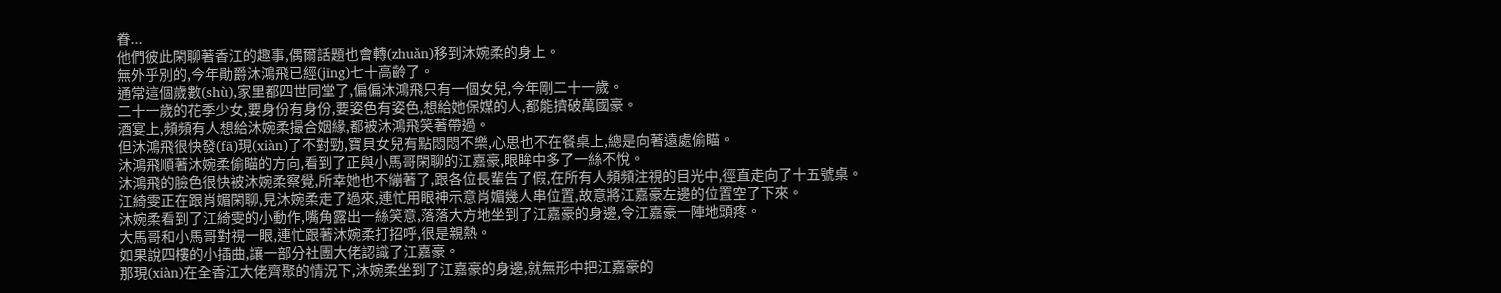眷...
他們彼此閑聊著香江的趣事,偶爾話題也會轉(zhuǎn)移到沐婉柔的身上。
無外乎別的,今年勛爵沐鴻飛已經(jīng)七十高齡了。
通常這個歲數(shù),家里都四世同堂了,偏偏沐鴻飛只有一個女兒,今年剛二十一歲。
二十一歲的花季少女,要身份有身份,要姿色有姿色,想給她保媒的人,都能擠破萬國豪。
酒宴上,頻頻有人想給沐婉柔撮合姻緣,都被沐鴻飛笑著帶過。
但沐鴻飛很快發(fā)現(xiàn)了不對勁,寶貝女兒有點悶悶不樂,心思也不在餐桌上,總是向著遠處偷瞄。
沐鴻飛順著沐婉柔偷瞄的方向,看到了正與小馬哥閑聊的江嘉豪,眼眸中多了一絲不悅。
沐鴻飛的臉色很快被沐婉柔察覺,所幸她也不繃著了,跟各位長輩告了假,在所有人頻頻注視的目光中,徑直走向了十五號桌。
江綺雯正在跟肖媚閑聊,見沐婉柔走了過來,連忙用眼神示意肖媚幾人串位置,故意將江嘉豪左邊的位置空了下來。
沐婉柔看到了江綺雯的小動作,嘴角露出一絲笑意,落落大方地坐到了江嘉豪的身邊,令江嘉豪一陣地頭疼。
大馬哥和小馬哥對視一眼,連忙跟著沐婉柔打招呼,很是親熱。
如果說四樓的小插曲,讓一部分社團大佬認識了江嘉豪。
那現(xiàn)在全香江大佬齊聚的情況下,沐婉柔坐到了江嘉豪的身邊,就無形中把江嘉豪的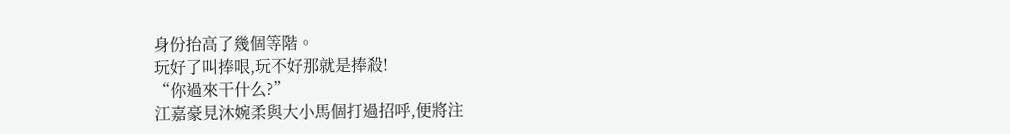身份抬高了幾個等階。
玩好了叫捧哏,玩不好那就是捧殺!
“你過來干什么?”
江嘉豪見沐婉柔與大小馬個打過招呼,便將注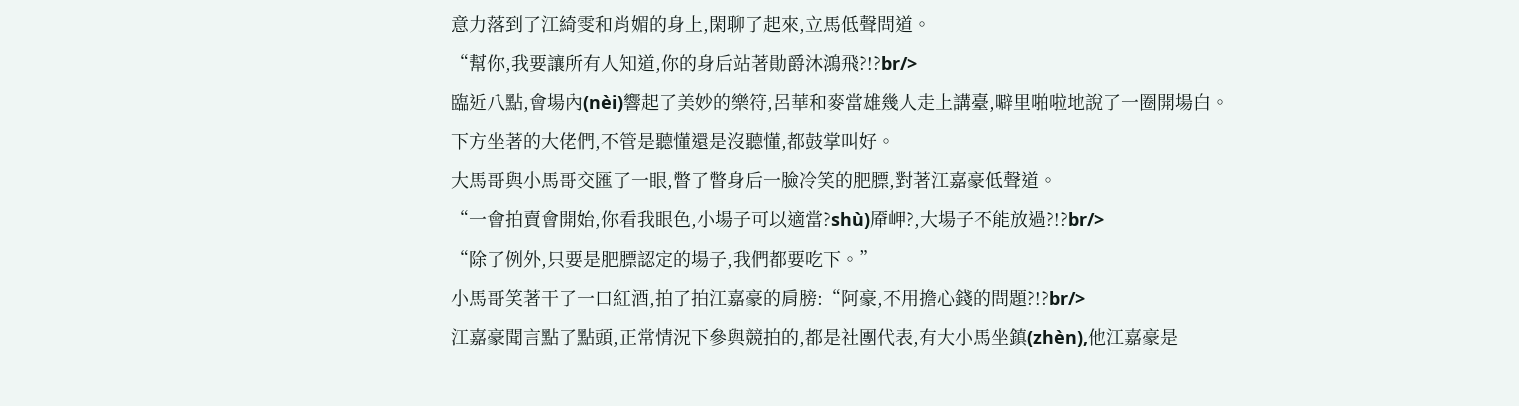意力落到了江綺雯和肖媚的身上,閑聊了起來,立馬低聲問道。
“幫你,我要讓所有人知道,你的身后站著勛爵沐鴻飛?!?br/>
臨近八點,會場內(nèi)響起了美妙的樂符,呂華和麥當雄幾人走上講臺,噼里啪啦地說了一圈開場白。
下方坐著的大佬們,不管是聽懂還是沒聽懂,都鼓掌叫好。
大馬哥與小馬哥交匯了一眼,瞥了瞥身后一臉冷笑的肥膘,對著江嘉豪低聲道。
“一會拍賣會開始,你看我眼色,小場子可以適當?shù)厣岬?,大場子不能放過?!?br/>
“除了例外,只要是肥膘認定的場子,我們都要吃下。”
小馬哥笑著干了一口紅酒,拍了拍江嘉豪的肩膀:“阿豪,不用擔心錢的問題?!?br/>
江嘉豪聞言點了點頭,正常情況下參與競拍的,都是社團代表,有大小馬坐鎮(zhèn),他江嘉豪是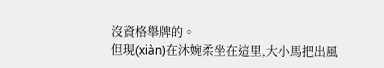沒資格舉牌的。
但現(xiàn)在沐婉柔坐在這里,大小馬把出風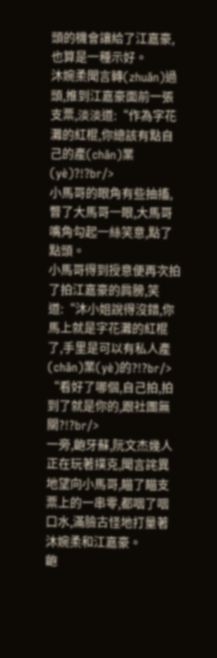頭的機會讓給了江嘉豪,也算是一種示好。
沐婉柔聞言轉(zhuǎn)過頭,推到江嘉豪面前一張支票,淡淡道:“作為字花灘的紅棍,你總該有點自己的產(chǎn)業(yè)?!?br/>
小馬哥的眼角有些抽搐,瞥了大馬哥一眼,大馬哥嘴角勾起一絲笑意,點了點頭。
小馬哥得到授意便再次拍了拍江嘉豪的肩膀,笑道:“沐小姐說得沒錯,你馬上就是字花灘的紅棍了,手里是可以有私人產(chǎn)業(yè)的?!?br/>
“看好了哪個,自己拍,拍到了就是你的,跟社團無關?!?br/>
一旁,齙牙蘇,阮文杰幾人正在玩著撲克,聞言詫異地望向小馬哥,瞄了瞄支票上的一串零,都咽了咽口水,滿臉古怪地打量著沐婉柔和江嘉豪。
齙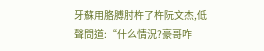牙蘇用胳膊肘杵了杵阮文杰,低聲問道:“什么情況?豪哥咋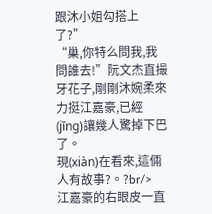跟沐小姐勾搭上了?”
“巢,你特么問我,我問誰去!”阮文杰直撮牙花子,剛剛沐婉柔來力挺江嘉豪,已經(jīng)讓幾人驚掉下巴了。
現(xiàn)在看來,這倆人有故事?。?br/>
江嘉豪的右眼皮一直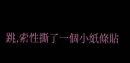跳,索性撕了一個小紙條貼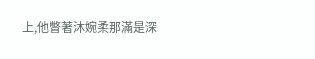上,他瞥著沐婉柔那滿是深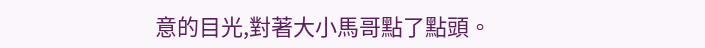意的目光,對著大小馬哥點了點頭。